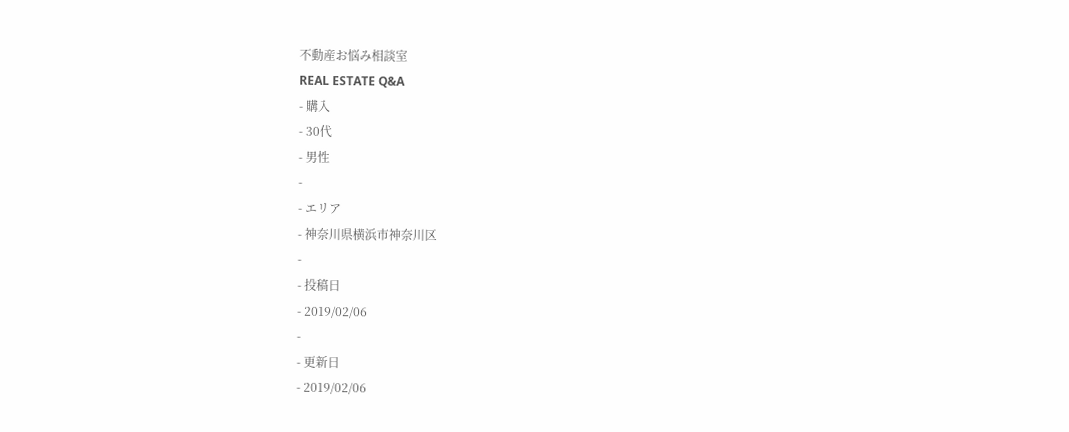不動産お悩み相談室
REAL ESTATE Q&A
- 購入
- 30代
- 男性
-
- エリア
- 神奈川県横浜市神奈川区
-
- 投稿日
- 2019/02/06
-
- 更新日
- 2019/02/06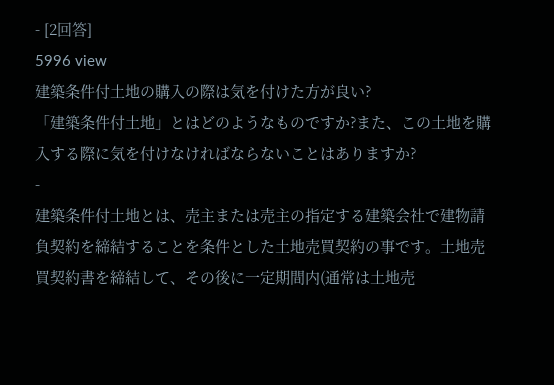- [2回答]
5996 view
建築条件付土地の購入の際は気を付けた方が良い?
「建築条件付土地」とはどのようなものですか?また、この土地を購入する際に気を付けなければならないことはありますか?
-
建築条件付土地とは、売主または売主の指定する建築会社で建物請負契約を締結することを条件とした土地売買契約の事です。土地売買契約書を締結して、その後に一定期間内(通常は土地売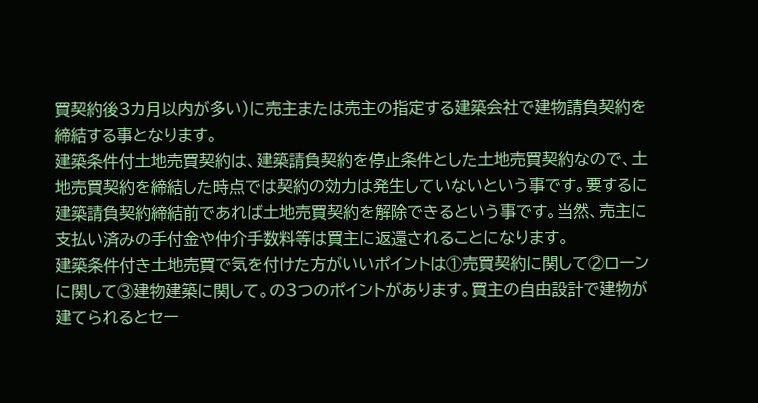買契約後3カ月以内が多い)に売主または売主の指定する建築会社で建物請負契約を締結する事となります。
建築条件付土地売買契約は、建築請負契約を停止条件とした土地売買契約なので、土地売買契約を締結した時点では契約の効力は発生していないという事です。要するに建築請負契約締結前であれば土地売買契約を解除できるという事です。当然、売主に支払い済みの手付金や仲介手数料等は買主に返還されることになります。
建築条件付き土地売買で気を付けた方がいいポイントは①売買契約に関して②ローンに関して③建物建築に関して。の3つのポイントがあります。買主の自由設計で建物が建てられるとセー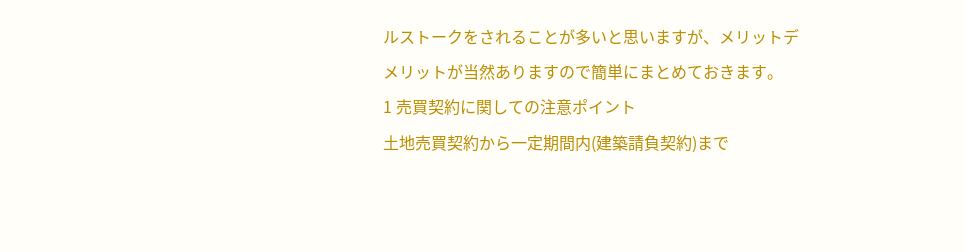ルストークをされることが多いと思いますが、メリットデメリットが当然ありますので簡単にまとめておきます。
1 売買契約に関しての注意ポイント
土地売買契約から一定期間内(建築請負契約)まで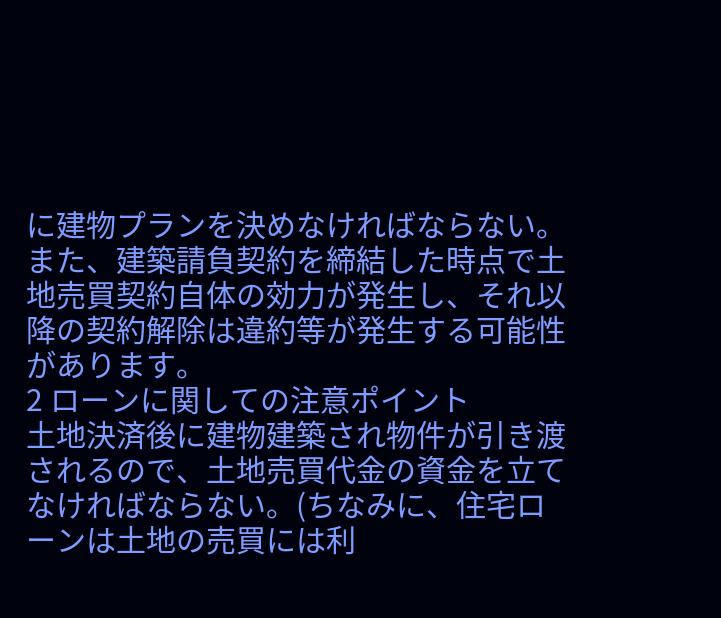に建物プランを決めなければならない。また、建築請負契約を締結した時点で土地売買契約自体の効力が発生し、それ以降の契約解除は違約等が発生する可能性があります。
2 ローンに関しての注意ポイント
土地決済後に建物建築され物件が引き渡されるので、土地売買代金の資金を立てなければならない。(ちなみに、住宅ローンは土地の売買には利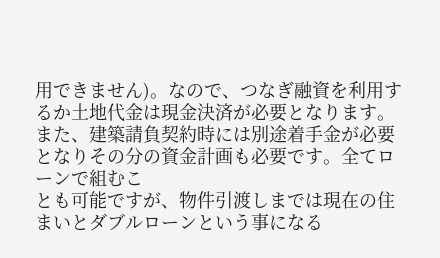用できません)。なので、つなぎ融資を利用するか土地代金は現金決済が必要となります。また、建築請負契約時には別途着手金が必要となりその分の資金計画も必要です。全てローンで組むこ
とも可能ですが、物件引渡しまでは現在の住まいとダブルローンという事になる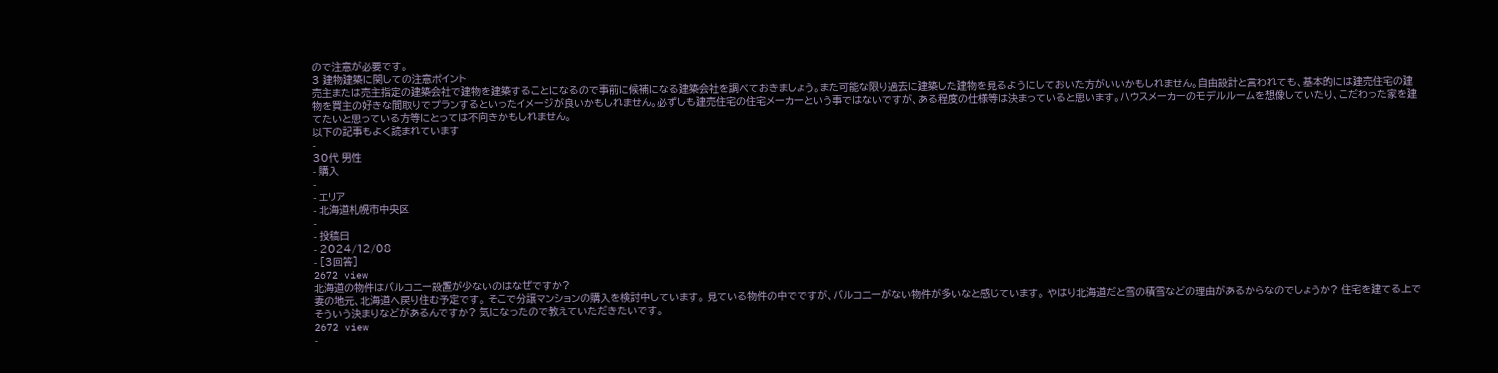ので注意が必要です。
3 建物建築に関しての注意ポイント
売主または売主指定の建築会社で建物を建築することになるので事前に候補になる建築会社を調べておきましょう。また可能な限り過去に建築した建物を見るようにしておいた方がいいかもしれません。自由設計と言われても、基本的には建売住宅の建物を買主の好きな間取りでプランするといったイメージが良いかもしれません。必ずしも建売住宅の住宅メーカーという事ではないですが、ある程度の仕様等は決まっていると思います。ハウスメーカーのモデルルームを想像していたり、こだわった家を建てたいと思っている方等にとっては不向きかもしれません。
以下の記事もよく読まれています
-
30代 男性
- 購入
-
- エリア
- 北海道札幌市中央区
-
- 投稿日
- 2024/12/08
- [3回答]
2672 view
北海道の物件はバルコニー設置が少ないのはなぜですか?
妻の地元、北海道へ戻り住む予定です。 そこで分譲マンションの購入を検討中しています。 見ている物件の中でですが、バルコニーがない物件が多いなと感じています。 やはり北海道だと雪の積雪などの理由があるからなのでしょうか? 住宅を建てる上でそういう決まりなどがあるんですか? 気になったので教えていただきたいです。
2672 view
-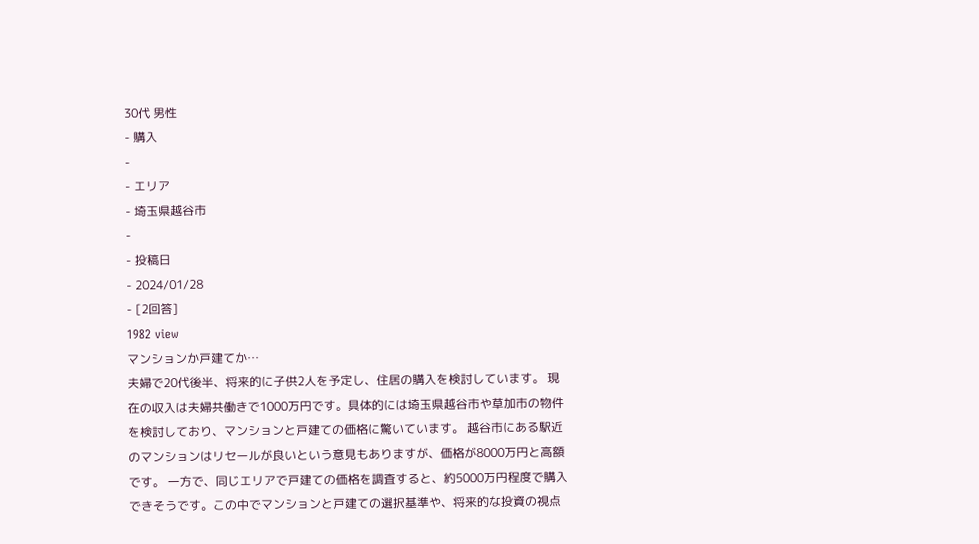30代 男性
- 購入
-
- エリア
- 埼玉県越谷市
-
- 投稿日
- 2024/01/28
- [2回答]
1982 view
マンションか戸建てか…
夫婦で20代後半、将来的に子供2人を予定し、住居の購入を検討しています。 現在の収入は夫婦共働きで1000万円です。具体的には埼玉県越谷市や草加市の物件を検討しており、マンションと戸建ての価格に驚いています。 越谷市にある駅近のマンションはリセールが良いという意見もありますが、価格が8000万円と高額です。 一方で、同じエリアで戸建ての価格を調査すると、約5000万円程度で購入できそうです。この中でマンションと戸建ての選択基準や、将来的な投資の視点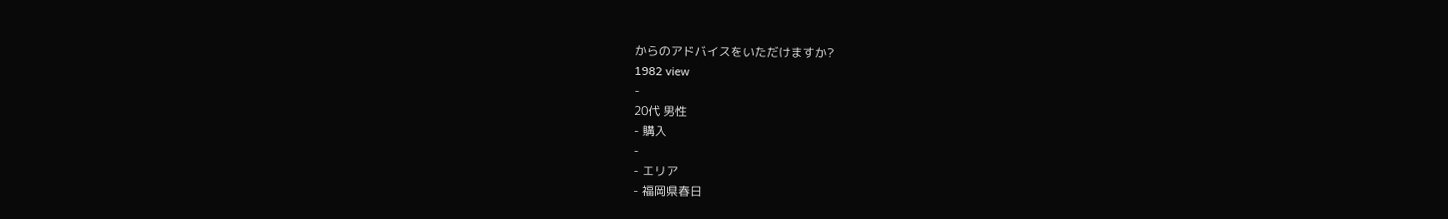からのアドバイスをいただけますか?
1982 view
-
20代 男性
- 購入
-
- エリア
- 福岡県春日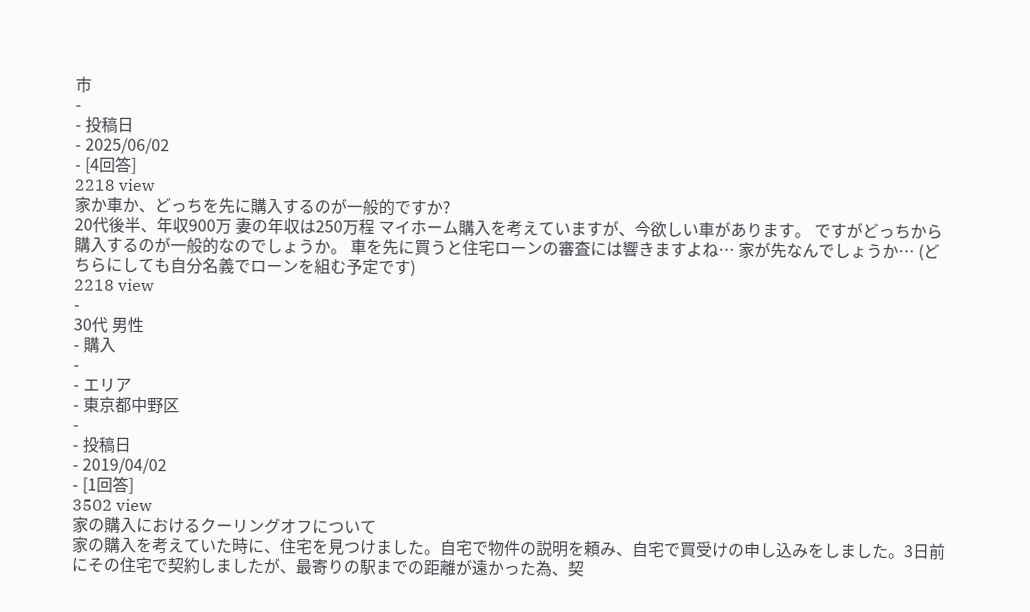市
-
- 投稿日
- 2025/06/02
- [4回答]
2218 view
家か車か、どっちを先に購入するのが一般的ですか?
20代後半、年収900万 妻の年収は250万程 マイホーム購入を考えていますが、今欲しい車があります。 ですがどっちから購入するのが一般的なのでしょうか。 車を先に買うと住宅ローンの審査には響きますよね… 家が先なんでしょうか… (どちらにしても自分名義でローンを組む予定です)
2218 view
-
30代 男性
- 購入
-
- エリア
- 東京都中野区
-
- 投稿日
- 2019/04/02
- [1回答]
3502 view
家の購入におけるクーリングオフについて
家の購入を考えていた時に、住宅を見つけました。自宅で物件の説明を頼み、自宅で買受けの申し込みをしました。3日前にその住宅で契約しましたが、最寄りの駅までの距離が遠かった為、契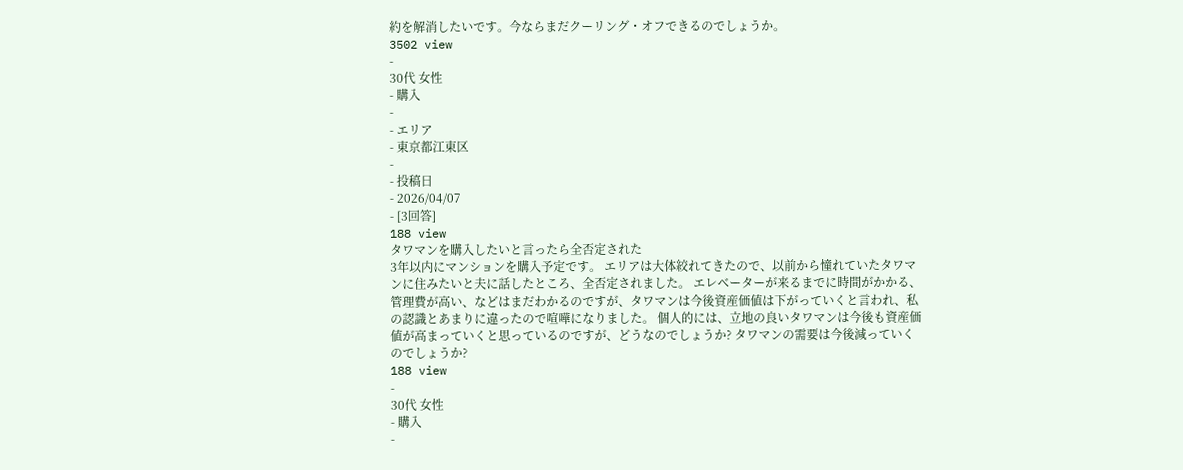約を解消したいです。今ならまだクーリング・オフできるのでしょうか。
3502 view
-
30代 女性
- 購入
-
- エリア
- 東京都江東区
-
- 投稿日
- 2026/04/07
- [3回答]
188 view
タワマンを購入したいと言ったら全否定された
3年以内にマンションを購入予定です。 エリアは大体絞れてきたので、以前から憧れていたタワマンに住みたいと夫に話したところ、全否定されました。 エレベーターが来るまでに時間がかかる、管理費が高い、などはまだわかるのですが、タワマンは今後資産価値は下がっていくと言われ、私の認識とあまりに違ったので喧嘩になりました。 個人的には、立地の良いタワマンは今後も資産価値が高まっていくと思っているのですが、どうなのでしょうか? タワマンの需要は今後減っていくのでしょうか?
188 view
-
30代 女性
- 購入
-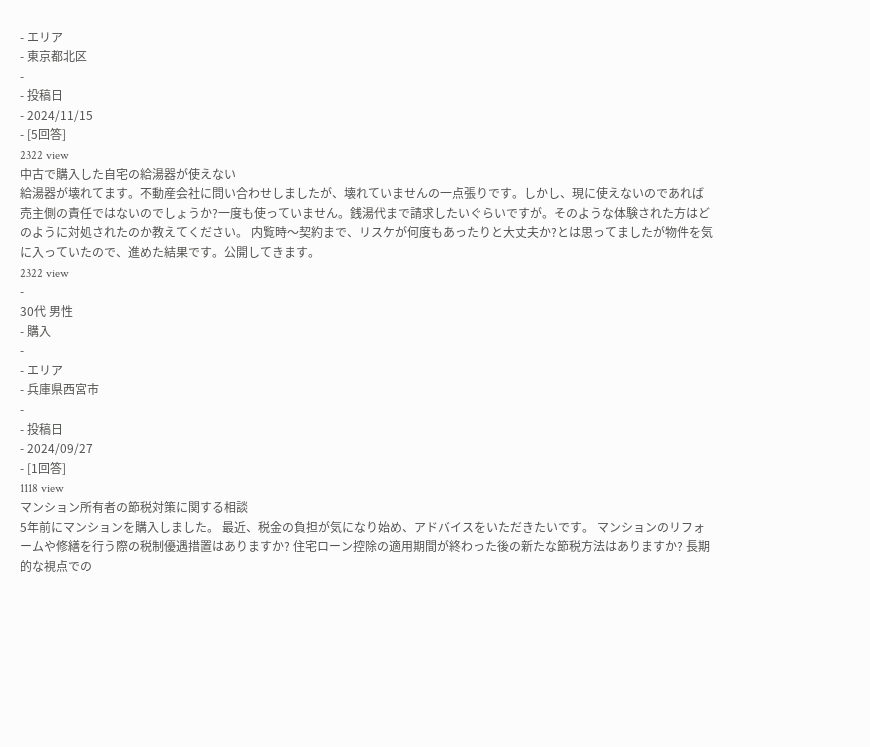- エリア
- 東京都北区
-
- 投稿日
- 2024/11/15
- [5回答]
2322 view
中古で購入した自宅の給湯器が使えない
給湯器が壊れてます。不動産会社に問い合わせしましたが、壊れていませんの一点張りです。しかし、現に使えないのであれば売主側の責任ではないのでしょうか?一度も使っていません。銭湯代まで請求したいぐらいですが。そのような体験された方はどのように対処されたのか教えてください。 内覧時〜契約まで、リスケが何度もあったりと大丈夫か?とは思ってましたが物件を気に入っていたので、進めた結果です。公開してきます。
2322 view
-
30代 男性
- 購入
-
- エリア
- 兵庫県西宮市
-
- 投稿日
- 2024/09/27
- [1回答]
1118 view
マンション所有者の節税対策に関する相談
5年前にマンションを購入しました。 最近、税金の負担が気になり始め、アドバイスをいただきたいです。 マンションのリフォームや修繕を行う際の税制優遇措置はありますか? 住宅ローン控除の適用期間が終わった後の新たな節税方法はありますか? 長期的な視点での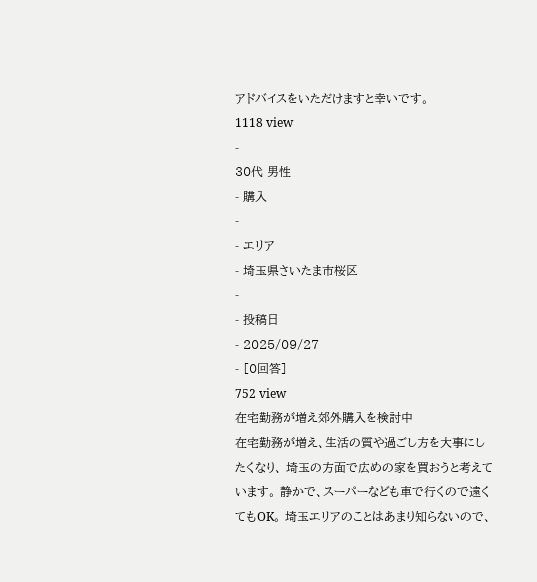アドバイスをいただけますと幸いです。
1118 view
-
30代 男性
- 購入
-
- エリア
- 埼玉県さいたま市桜区
-
- 投稿日
- 2025/09/27
- [0回答]
752 view
在宅勤務が増え郊外購入を検討中
在宅勤務が増え、生活の質や過ごし方を大事にしたくなり、 埼玉の方面で広めの家を買おうと考えています。 静かで、スーパーなども車で行くので遠くてもOK。 埼玉エリアのことはあまり知らないので、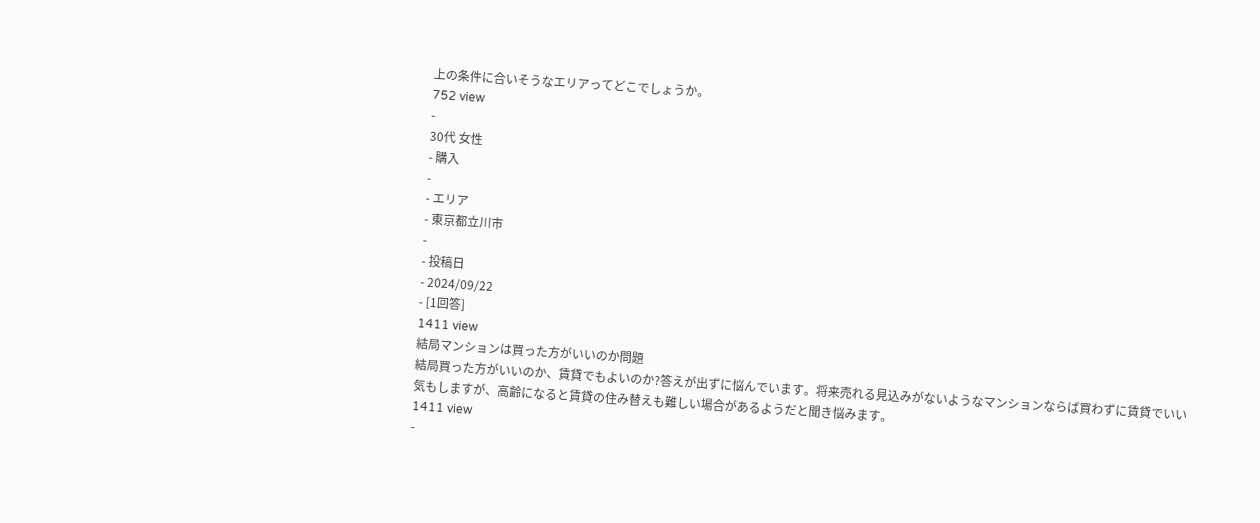上の条件に合いそうなエリアってどこでしょうか。
752 view
-
30代 女性
- 購入
-
- エリア
- 東京都立川市
-
- 投稿日
- 2024/09/22
- [1回答]
1411 view
結局マンションは買った方がいいのか問題
結局買った方がいいのか、賃貸でもよいのか?答えが出ずに悩んでいます。将来売れる見込みがないようなマンションならば買わずに賃貸でいい気もしますが、高齢になると賃貸の住み替えも難しい場合があるようだと聞き悩みます。
1411 view
-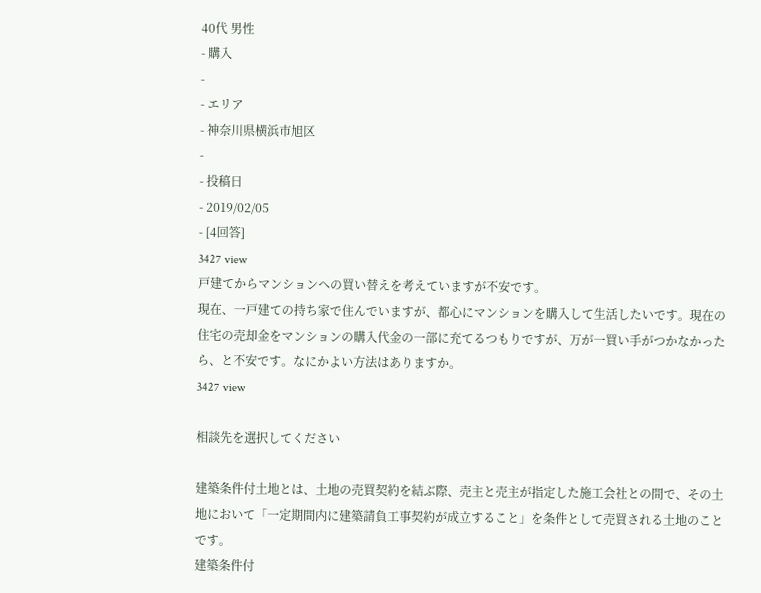40代 男性
- 購入
-
- エリア
- 神奈川県横浜市旭区
-
- 投稿日
- 2019/02/05
- [4回答]
3427 view
戸建てからマンションへの買い替えを考えていますが不安です。
現在、一戸建ての持ち家で住んでいますが、都心にマンションを購入して生活したいです。現在の住宅の売却金をマンションの購入代金の一部に充てるつもりですが、万が一買い手がつかなかったら、と不安です。なにかよい方法はありますか。
3427 view

相談先を選択してください

建築条件付土地とは、土地の売買契約を結ぶ際、売主と売主が指定した施工会社との間で、その土地において「一定期間内に建築請負工事契約が成立すること」を条件として売買される土地のことです。
建築条件付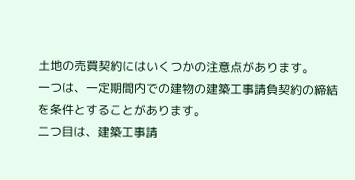土地の売買契約にはいくつかの注意点があります。
一つは、一定期間内での建物の建築工事請負契約の締結を条件とすることがあります。
二つ目は、建築工事請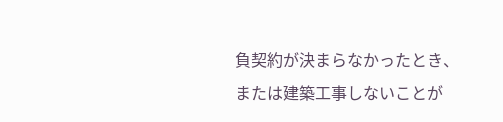負契約が決まらなかったとき、または建築工事しないことが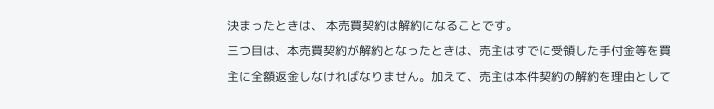決まったときは、 本売買契約は解約になることです。
三つ目は、本売買契約が解約となったときは、売主はすでに受領した手付金等を買主に全額返金しなければなりません。加えて、売主は本件契約の解約を理由として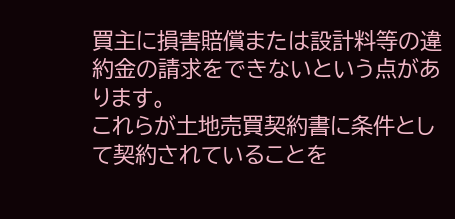買主に損害賠償または設計料等の違約金の請求をできないという点があります。
これらが土地売買契約書に条件として契約されていることを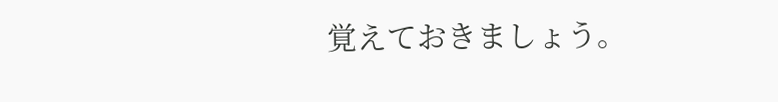覚えておきましょう。